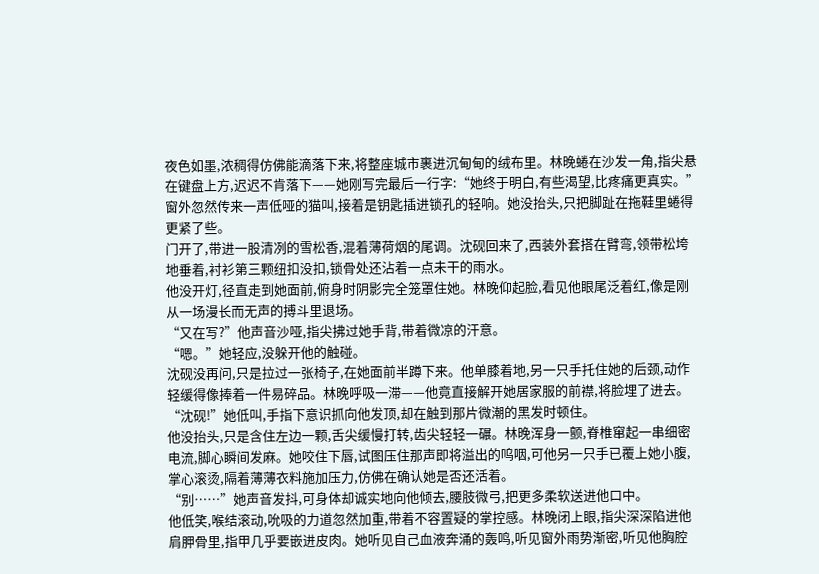夜色如墨,浓稠得仿佛能滴落下来,将整座城市裹进沉甸甸的绒布里。林晚蜷在沙发一角,指尖悬在键盘上方,迟迟不肯落下——她刚写完最后一行字:“她终于明白,有些渴望,比疼痛更真实。”
窗外忽然传来一声低哑的猫叫,接着是钥匙插进锁孔的轻响。她没抬头,只把脚趾在拖鞋里蜷得更紧了些。
门开了,带进一股清冽的雪松香,混着薄荷烟的尾调。沈砚回来了,西装外套搭在臂弯,领带松垮地垂着,衬衫第三颗纽扣没扣,锁骨处还沾着一点未干的雨水。
他没开灯,径直走到她面前,俯身时阴影完全笼罩住她。林晚仰起脸,看见他眼尾泛着红,像是刚从一场漫长而无声的搏斗里退场。
“又在写?”他声音沙哑,指尖拂过她手背,带着微凉的汗意。
“嗯。”她轻应,没躲开他的触碰。
沈砚没再问,只是拉过一张椅子,在她面前半蹲下来。他单膝着地,另一只手托住她的后颈,动作轻缓得像捧着一件易碎品。林晚呼吸一滞——他竟直接解开她居家服的前襟,将脸埋了进去。
“沈砚!”她低叫,手指下意识抓向他发顶,却在触到那片微潮的黑发时顿住。
他没抬头,只是含住左边一颗,舌尖缓慢打转,齿尖轻轻一碾。林晚浑身一颤,脊椎窜起一串细密电流,脚心瞬间发麻。她咬住下唇,试图压住那声即将溢出的呜咽,可他另一只手已覆上她小腹,掌心滚烫,隔着薄薄衣料施加压力,仿佛在确认她是否还活着。
“别……”她声音发抖,可身体却诚实地向他倾去,腰肢微弓,把更多柔软送进他口中。
他低笑,喉结滚动,吮吸的力道忽然加重,带着不容置疑的掌控感。林晚闭上眼,指尖深深陷进他肩胛骨里,指甲几乎要嵌进皮肉。她听见自己血液奔涌的轰鸣,听见窗外雨势渐密,听见他胸腔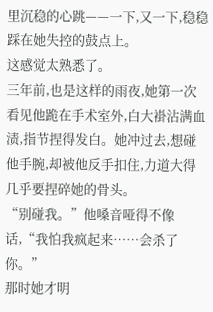里沉稳的心跳——一下,又一下,稳稳踩在她失控的鼓点上。
这感觉太熟悉了。
三年前,也是这样的雨夜,她第一次看见他跪在手术室外,白大褂沾满血渍,指节捏得发白。她冲过去,想碰他手腕,却被他反手扣住,力道大得几乎要捏碎她的骨头。
“别碰我。”他嗓音哑得不像话,“我怕我疯起来……会杀了你。”
那时她才明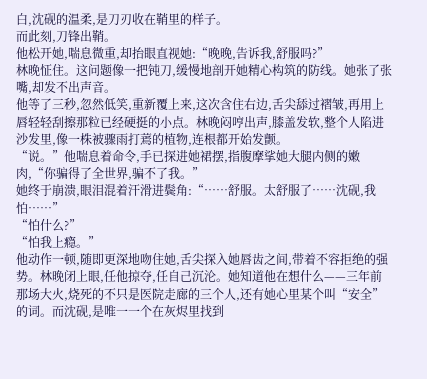白,沈砚的温柔,是刀刃收在鞘里的样子。
而此刻,刀锋出鞘。
他松开她,喘息微重,却抬眼直视她:“晚晚,告诉我,舒服吗?”
林晚怔住。这问题像一把钝刀,缓慢地剖开她精心构筑的防线。她张了张嘴,却发不出声音。
他等了三秒,忽然低笑,重新覆上来,这次含住右边,舌尖舔过褶皱,再用上唇轻轻刮擦那粒已经硬挺的小点。林晚闷哼出声,膝盖发软,整个人陷进沙发里,像一株被骤雨打蔫的植物,连根都开始发颤。
“说。”他喘息着命令,手已探进她裙摆,指腹摩挲她大腿内侧的嫩肉,“你骗得了全世界,骗不了我。”
她终于崩溃,眼泪混着汗滑进鬓角:“……舒服。太舒服了……沈砚,我怕……”
“怕什么?”
“怕我上瘾。”
他动作一顿,随即更深地吻住她,舌尖探入她唇齿之间,带着不容拒绝的强势。林晚闭上眼,任他掠夺,任自己沉沦。她知道他在想什么——三年前那场大火,烧死的不只是医院走廊的三个人,还有她心里某个叫“安全”的词。而沈砚,是唯一一个在灰烬里找到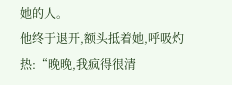她的人。
他终于退开,额头抵着她,呼吸灼热:“晚晚,我疯得很清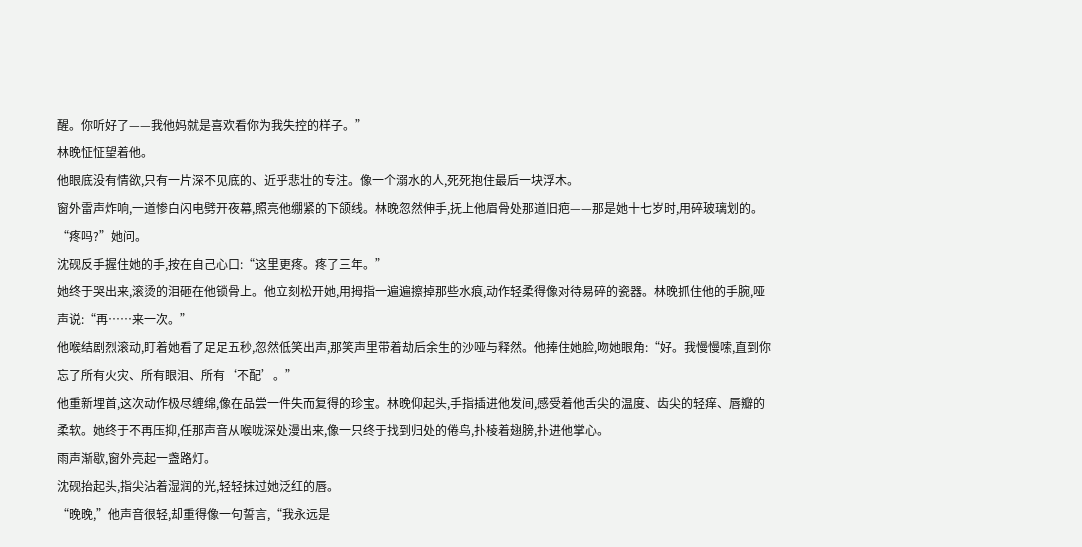醒。你听好了——我他妈就是喜欢看你为我失控的样子。”
林晚怔怔望着他。
他眼底没有情欲,只有一片深不见底的、近乎悲壮的专注。像一个溺水的人,死死抱住最后一块浮木。
窗外雷声炸响,一道惨白闪电劈开夜幕,照亮他绷紧的下颌线。林晚忽然伸手,抚上他眉骨处那道旧疤——那是她十七岁时,用碎玻璃划的。
“疼吗?”她问。
沈砚反手握住她的手,按在自己心口:“这里更疼。疼了三年。”
她终于哭出来,滚烫的泪砸在他锁骨上。他立刻松开她,用拇指一遍遍擦掉那些水痕,动作轻柔得像对待易碎的瓷器。林晚抓住他的手腕,哑声说:“再……来一次。”
他喉结剧烈滚动,盯着她看了足足五秒,忽然低笑出声,那笑声里带着劫后余生的沙哑与释然。他捧住她脸,吻她眼角:“好。我慢慢嗦,直到你忘了所有火灾、所有眼泪、所有‘不配’。”
他重新埋首,这次动作极尽缠绵,像在品尝一件失而复得的珍宝。林晚仰起头,手指插进他发间,感受着他舌尖的温度、齿尖的轻痒、唇瓣的柔软。她终于不再压抑,任那声音从喉咙深处漫出来,像一只终于找到归处的倦鸟,扑棱着翅膀,扑进他掌心。
雨声渐歇,窗外亮起一盏路灯。
沈砚抬起头,指尖沾着湿润的光,轻轻抹过她泛红的唇。
“晚晚,”他声音很轻,却重得像一句誓言,“我永远是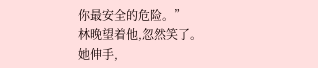你最安全的危险。”
林晚望着他,忽然笑了。
她伸手,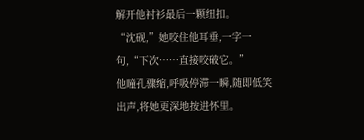解开他衬衫最后一颗纽扣。
“沈砚,”她咬住他耳垂,一字一句,“下次……直接咬破它。”
他瞳孔骤缩,呼吸停滞一瞬,随即低笑出声,将她更深地按进怀里。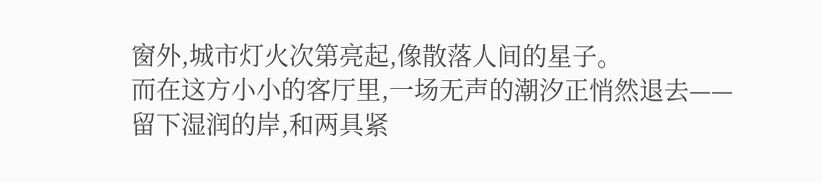窗外,城市灯火次第亮起,像散落人间的星子。
而在这方小小的客厅里,一场无声的潮汐正悄然退去——留下湿润的岸,和两具紧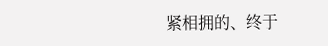紧相拥的、终于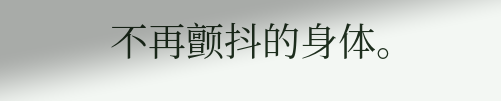不再颤抖的身体。